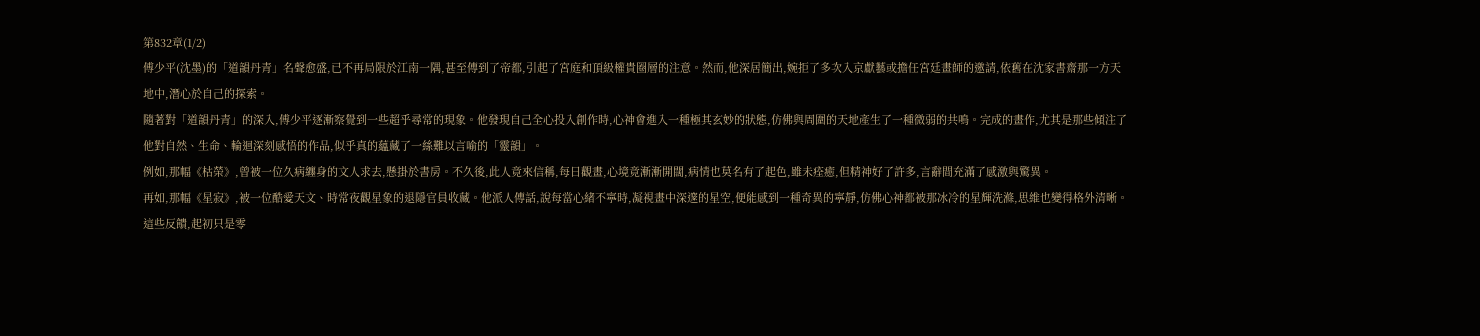第832章(1/2)
傅少平(沈墨)的「道韻丹青」名聲愈盛,已不再局限於江南一隅,甚至傳到了帝都,引起了宮庭和頂級權貴圈層的注意。然而,他深居簡出,婉拒了多次入京獻藝或擔任宮廷畫師的邀請,依舊在沈家書齋那一方天地中,潛心於自己的探索。
隨著對「道韻丹青」的深入,傅少平逐漸察覺到一些超乎尋常的現象。他發現自己全心投入創作時,心神會進入一種極其玄妙的狀態,仿佛與周圍的天地產生了一種微弱的共鳴。完成的畫作,尤其是那些傾注了他對自然、生命、輪迴深刻感悟的作品,似乎真的蘊藏了一絲難以言喻的「靈韻」。
例如,那幅《枯榮》,曾被一位久病纏身的文人求去,懸掛於書房。不久後,此人竟來信稱,每日觀畫,心境竟漸漸開闊,病情也莫名有了起色,雖未痊癒,但精神好了許多,言辭間充滿了感激與驚異。
再如,那幅《星寂》,被一位酷愛天文、時常夜觀星象的退隱官員收藏。他派人傳話,說每當心緒不寧時,凝視畫中深邃的星空,便能感到一種奇異的寧靜,仿佛心神都被那冰冷的星輝洗滌,思維也變得格外清晰。
這些反饋,起初只是零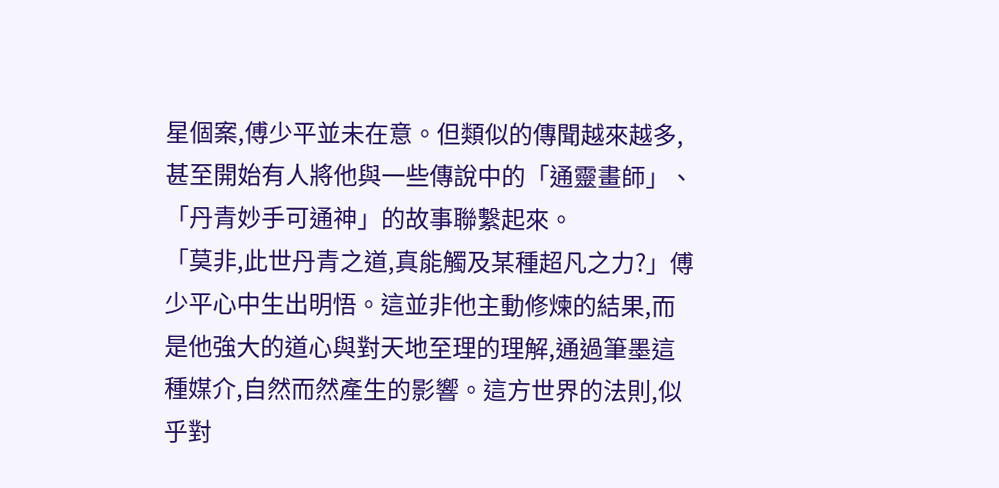星個案,傅少平並未在意。但類似的傳聞越來越多,甚至開始有人將他與一些傳說中的「通靈畫師」、「丹青妙手可通神」的故事聯繫起來。
「莫非,此世丹青之道,真能觸及某種超凡之力?」傅少平心中生出明悟。這並非他主動修煉的結果,而是他強大的道心與對天地至理的理解,通過筆墨這種媒介,自然而然產生的影響。這方世界的法則,似乎對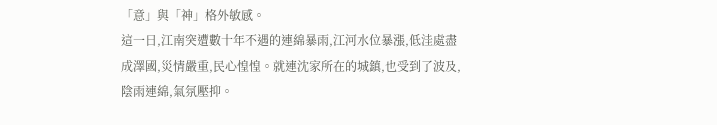「意」與「神」格外敏感。
這一日,江南突遭數十年不遇的連綿暴雨,江河水位暴漲,低洼處盡成澤國,災情嚴重,民心惶惶。就連沈家所在的城鎮,也受到了波及,陰雨連綿,氣氛壓抑。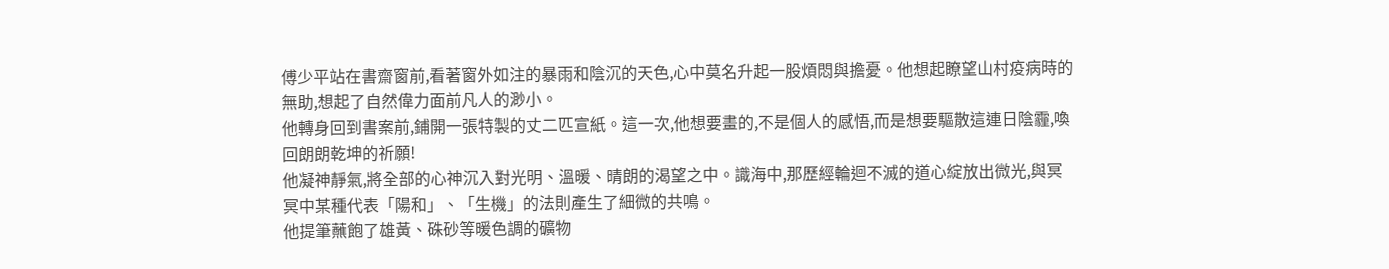傅少平站在書齋窗前,看著窗外如注的暴雨和陰沉的天色,心中莫名升起一股煩悶與擔憂。他想起瞭望山村疫病時的無助,想起了自然偉力面前凡人的渺小。
他轉身回到書案前,鋪開一張特製的丈二匹宣紙。這一次,他想要畫的,不是個人的感悟,而是想要驅散這連日陰霾,喚回朗朗乾坤的祈願!
他凝神靜氣,將全部的心神沉入對光明、溫暖、晴朗的渴望之中。識海中,那歷經輪迴不滅的道心綻放出微光,與冥冥中某種代表「陽和」、「生機」的法則產生了細微的共鳴。
他提筆蘸飽了雄黃、硃砂等暖色調的礦物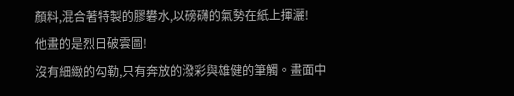顏料,混合著特製的膠礬水,以磅礴的氣勢在紙上揮灑!
他畫的是烈日破雲圖!
沒有細緻的勾勒,只有奔放的潑彩與雄健的筆觸。畫面中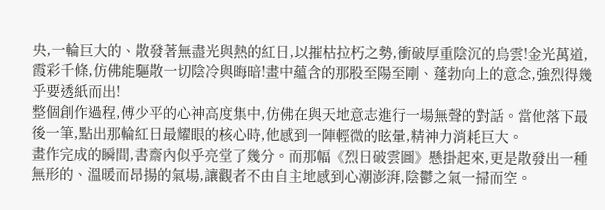央,一輪巨大的、散發著無盡光與熱的紅日,以摧枯拉朽之勢,衝破厚重陰沉的烏雲!金光萬道,霞彩千條,仿佛能驅散一切陰冷與晦暗!畫中蘊含的那股至陽至剛、蓬勃向上的意念,強烈得幾乎要透紙而出!
整個創作過程,傅少平的心神高度集中,仿佛在與天地意志進行一場無聲的對話。當他落下最後一筆,點出那輪紅日最耀眼的核心時,他感到一陣輕微的眩暈,精神力消耗巨大。
畫作完成的瞬間,書齋內似乎亮堂了幾分。而那幅《烈日破雲圖》懸掛起來,更是散發出一種無形的、溫暖而昂揚的氣場,讓觀者不由自主地感到心潮澎湃,陰鬱之氣一掃而空。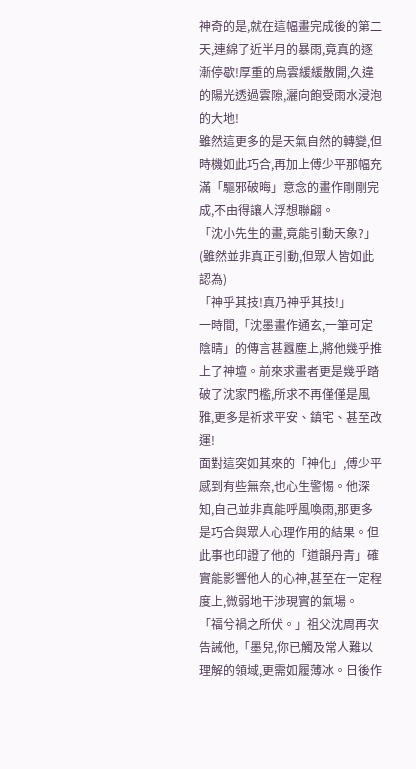神奇的是,就在這幅畫完成後的第二天,連綿了近半月的暴雨,竟真的逐漸停歇!厚重的烏雲緩緩散開,久違的陽光透過雲隙,灑向飽受雨水浸泡的大地!
雖然這更多的是天氣自然的轉變,但時機如此巧合,再加上傅少平那幅充滿「驅邪破晦」意念的畫作剛剛完成,不由得讓人浮想聯翩。
「沈小先生的畫,竟能引動天象?」(雖然並非真正引動,但眾人皆如此認為)
「神乎其技!真乃神乎其技!」
一時間,「沈墨畫作通玄,一筆可定陰晴」的傳言甚囂塵上,將他幾乎推上了神壇。前來求畫者更是幾乎踏破了沈家門檻,所求不再僅僅是風雅,更多是祈求平安、鎮宅、甚至改運!
面對這突如其來的「神化」,傅少平感到有些無奈,也心生警惕。他深知,自己並非真能呼風喚雨,那更多是巧合與眾人心理作用的結果。但此事也印證了他的「道韻丹青」確實能影響他人的心神,甚至在一定程度上,微弱地干涉現實的氣場。
「福兮禍之所伏。」祖父沈周再次告誡他,「墨兒,你已觸及常人難以理解的領域,更需如履薄冰。日後作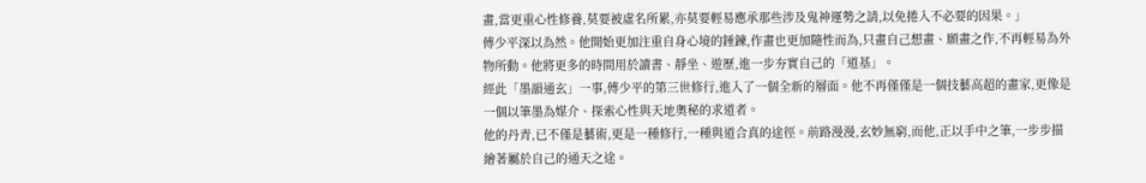畫,當更重心性修養,莫要被虛名所累,亦莫要輕易應承那些涉及鬼神運勢之請,以免捲入不必要的因果。」
傅少平深以為然。他開始更加注重自身心境的錘鍊,作畫也更加隨性而為,只畫自己想畫、願畫之作,不再輕易為外物所動。他將更多的時間用於讀書、靜坐、遊歷,進一步夯實自己的「道基」。
經此「墨韻通玄」一事,傅少平的第三世修行,進入了一個全新的層面。他不再僅僅是一個技藝高超的畫家,更像是一個以筆墨為媒介、探索心性與天地奧秘的求道者。
他的丹青,已不僅是藝術,更是一種修行,一種與道合真的途徑。前路漫漫,玄妙無窮,而他,正以手中之筆,一步步描繪著屬於自己的通天之途。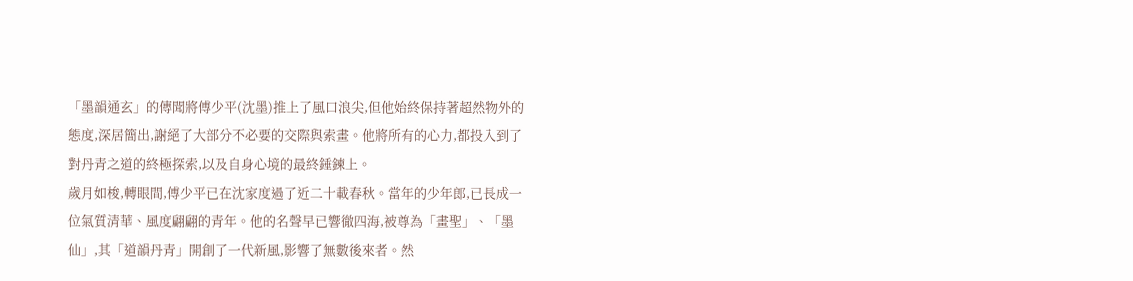「墨韻通玄」的傳聞將傅少平(沈墨)推上了風口浪尖,但他始終保持著超然物外的態度,深居簡出,謝絕了大部分不必要的交際與索畫。他將所有的心力,都投入到了對丹青之道的終極探索,以及自身心境的最終錘鍊上。
歲月如梭,轉眼間,傅少平已在沈家度過了近二十載春秋。當年的少年郎,已長成一位氣質清華、風度翩翩的青年。他的名聲早已響徹四海,被尊為「畫聖」、「墨仙」,其「道韻丹青」開創了一代新風,影響了無數後來者。然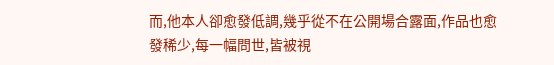而,他本人卻愈發低調,幾乎從不在公開場合露面,作品也愈發稀少,每一幅問世,皆被視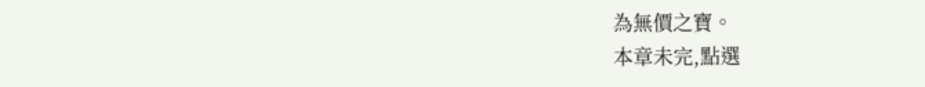為無價之寶。
本章未完,點選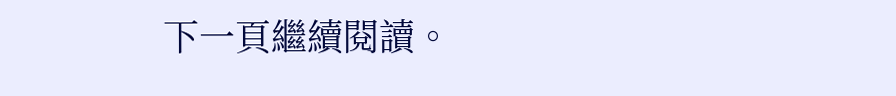下一頁繼續閱讀。